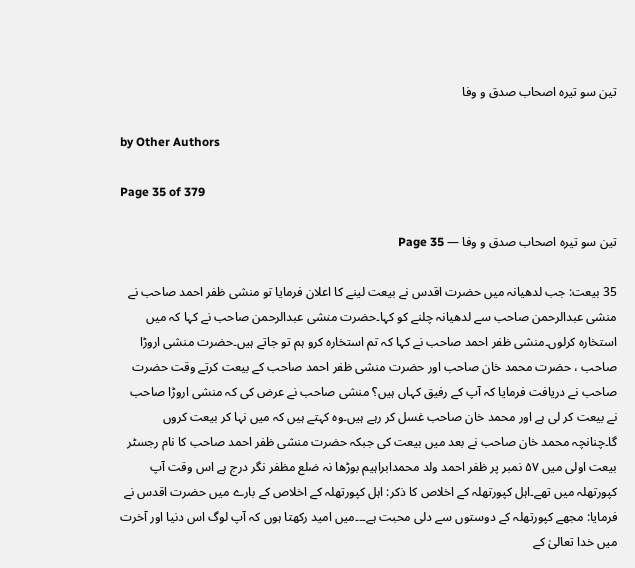تین سو تیرہ اصحاب صدق و وفا

by Other Authors

Page 35 of 379

تین سو تیرہ اصحاب صدق و وفا — Page 35

35 بیعت: جب لدھیانہ میں حضرت اقدس نے بیعت لینے کا اعلان فرمایا تو منشی ظفر احمد صاحب نے منشی عبدالرحمن صاحب سے لدھیانہ چلنے کو کہا۔حضرت منشی عبدالرحمن صاحب نے کہا کہ میں استخارہ کرلوں۔منشی ظفر احمد صاحب نے کہا کہ تم استخارہ کرو ہم تو جاتے ہیں۔حضرت منشی اروڑا صاحب ، حضرت محمد خان صاحب اور حضرت منشی ظفر احمد صاحب کے بیعت کرتے وقت حضرت صاحب نے دریافت فرمایا کہ آپ کے رفیق کہاں ہیں؟ منشی صاحب نے عرض کی کہ منشی اروڑا صاحب نے بیعت کر لی ہے اور محمد خان صاحب غسل کر رہے ہیں۔وہ کہتے ہیں کہ میں نہا کر بیعت کروں گا۔چنانچہ محمد خان صاحب نے بعد میں بیعت کی جبکہ حضرت منشی ظفر احمد صاحب کا نام رجسٹر بیعت اولی میں ۵۷ نمبر پر ظفر احمد ولد محمدابراہیم بوڑھا نہ ضلع مظفر نگر درج ہے اس وقت آپ کپورتھلہ میں تھے۔اہل کپورتھلہ کے اخلاص کا ذکر: اہل کپورتھلہ کے اخلاص کے بارے میں حضرت اقدس نے فرمایا: مجھے کپورتھلہ کے دوستوں سے دلی محبت ہے۔۔۔میں امید رکھتا ہوں کہ آپ لوگ اس دنیا اور آخرت میں خدا تعالیٰ کے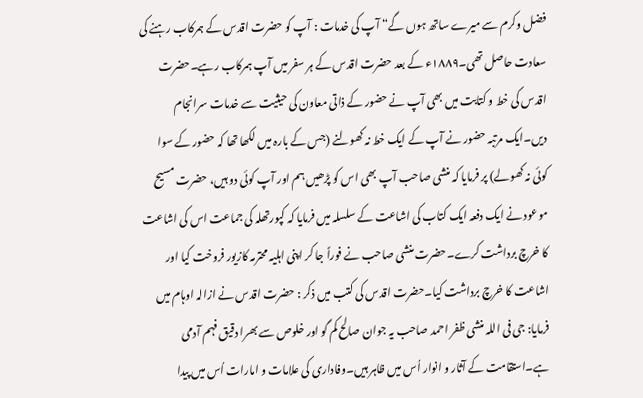فضل وکرم سے میرے ساتھ ہوں گے“ آپ کی خدمات : آپ کو حضرت اقدس کے ہمرکاب رہنے کی سعادت حاصل تھی۔۱۸۸۹ء کے بعد حضرت اقدس کے ہر سفر میں آپ ہمرکاب رہے۔حضرت اقدس کی خط و کتابت میں بھی آپ نے حضور کے ذاتی معاون کی حیثیت سے خدمات سرانجام دیں۔ایک مرتبہ حضور نے آپ کے ایک خط نہ کھولنے (جس کے بارہ میں لکھا تھا کہ حضور کے سوا کوئی نہ کھولے) پر فرمایا کہ منشی صاحب آپ بھی اس کو پڑھیں ہم اور آپ کوئی دو ہیں، حضرت مسیح موعود نے ایک دفعہ ایک کتاب کی اشاعت کے سلسلہ میں فرمایا کہ کپورتھلہ کی جماعت اس کی اشاعت کا خرچ برداشت کرے۔حضرت منشی صاحب نے فوراً جا کر اپنی اہلیہ محترمہ کازیور فروخت کیا اور اشاعت کا خرچ برداشت کیا۔حضرت اقدس کی کتب میں ذکر : حضرت اقدس نے ازالہ اوہام میں فرمایا: جی فی اللہ منشی ظفر احمد صاحب یہ جوان صالح کم گو اور خلوص سے بھرا دقیق فہم آدمی ہے۔استقامت کے آثار و انوار اُس میں ظاہر ہیں۔وفاداری کی علامات و امارات اُس میں پیدا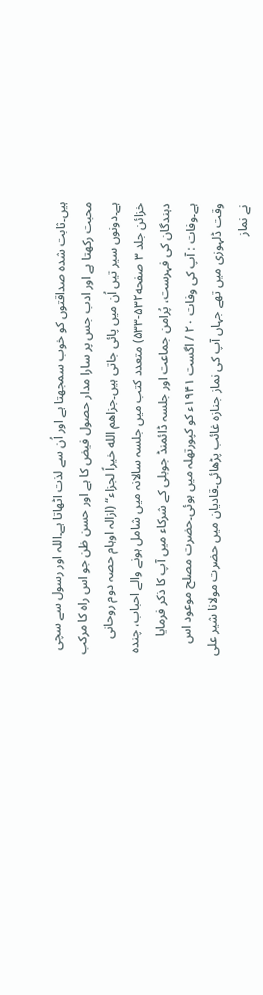ہیں۔ثابت شدہ صداقتوں کو خوب سمجھتا ہے اور اُن سے لذت اٹھاتا ہے۔اللہ اور رسول سے سچی محبت رکھتا ہے اور ادب جس پر سارا مدار حصول فیض کا ہے اور حسن ظن جو اس راہ کا مرکب ہے۔دونوں سیر تیں اُن میں پائی جاتی ہیں۔جزاهم الله خيراً لجزاء“ (ازالہ اوہام حصہ دوم روحانی خزائن جلد ۳ صفحه۵۳۲-۵۳۳) متعدد کتب میں جلسہ سالانہ میں شامل ہونے والے احباب، چندہ دہندگان کی فہرست، پُرامن جماعت اور جلسہ ڈائمنڈ جوبلی کے شرکاء میں آپ کا ذکر فرمایا ہے۔وفات : آپ کی وفات ۲۰ / اگست ۱۹۴۱ء کو کپورتھلہ میں ہوئی۔حضرت مصلح موعود اس وقت ڈلہوزی میں تھے جہاں آپ کی نماز جنازہ غائب پڑھائی۔قادیان میں حضرت مولانا شیر علی نے نماز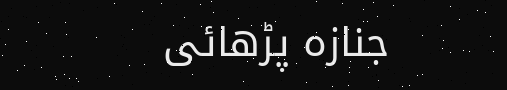جنازہ پڑھائی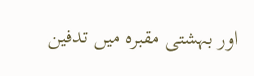اور بہشتی مقبرہ میں تدفین